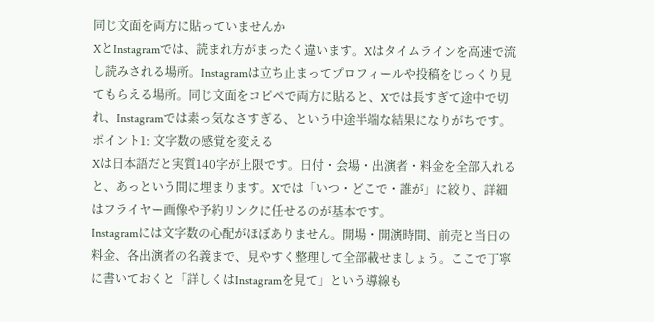同じ文面を両方に貼っていませんか
XとInstagramでは、読まれ方がまったく違います。Xはタイムラインを高速で流し読みされる場所。Instagramは立ち止まってプロフィールや投稿をじっくり見てもらえる場所。同じ文面をコピペで両方に貼ると、Xでは長すぎて途中で切れ、Instagramでは素っ気なさすぎる、という中途半端な結果になりがちです。
ポイント1: 文字数の感覚を変える
Xは日本語だと実質140字が上限です。日付・会場・出演者・料金を全部入れると、あっという間に埋まります。Xでは「いつ・どこで・誰が」に絞り、詳細はフライヤー画像や予約リンクに任せるのが基本です。
Instagramには文字数の心配がほぼありません。開場・開演時間、前売と当日の料金、各出演者の名義まで、見やすく整理して全部載せましょう。ここで丁寧に書いておくと「詳しくはInstagramを見て」という導線も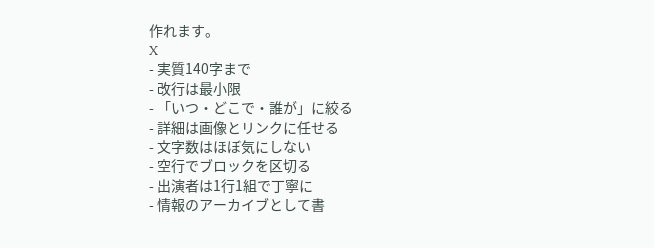作れます。
X
- 実質140字まで
- 改行は最小限
- 「いつ・どこで・誰が」に絞る
- 詳細は画像とリンクに任せる
- 文字数はほぼ気にしない
- 空行でブロックを区切る
- 出演者は1行1組で丁寧に
- 情報のアーカイブとして書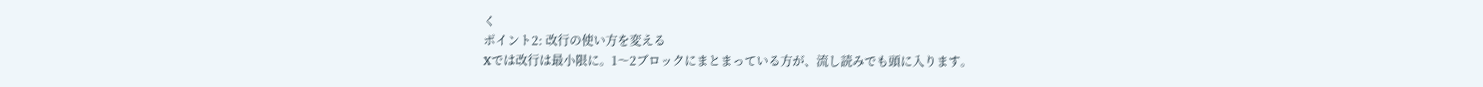く
ポイント2: 改行の使い方を変える
Xでは改行は最小限に。1〜2ブロックにまとまっている方が、流し読みでも頭に入ります。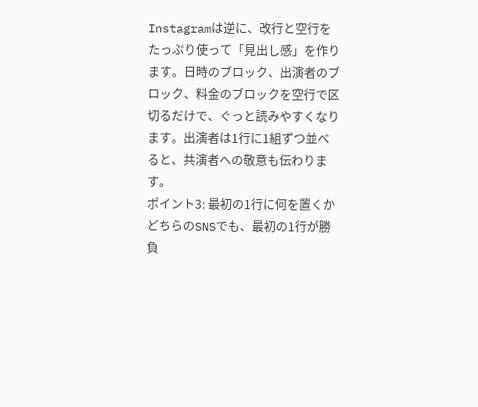Instagramは逆に、改行と空行をたっぷり使って「見出し感」を作ります。日時のブロック、出演者のブロック、料金のブロックを空行で区切るだけで、ぐっと読みやすくなります。出演者は1行に1組ずつ並べると、共演者への敬意も伝わります。
ポイント3: 最初の1行に何を置くか
どちらのSNSでも、最初の1行が勝負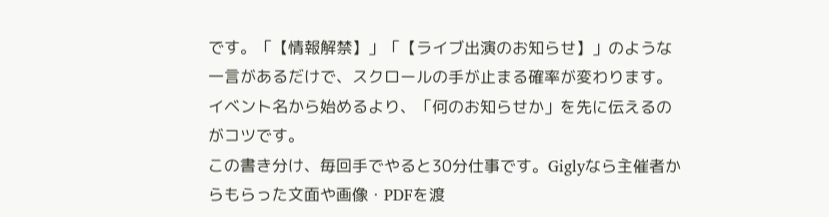です。「【情報解禁】」「【ライブ出演のお知らせ】」のような一言があるだけで、スクロールの手が止まる確率が変わります。イベント名から始めるより、「何のお知らせか」を先に伝えるのがコツです。
この書き分け、毎回手でやると30分仕事です。Giglyなら主催者からもらった文面や画像・PDFを渡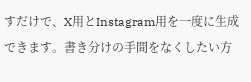すだけで、X用とInstagram用を一度に生成できます。書き分けの手間をなくしたい方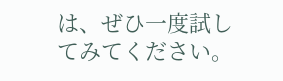は、ぜひ一度試してみてください。